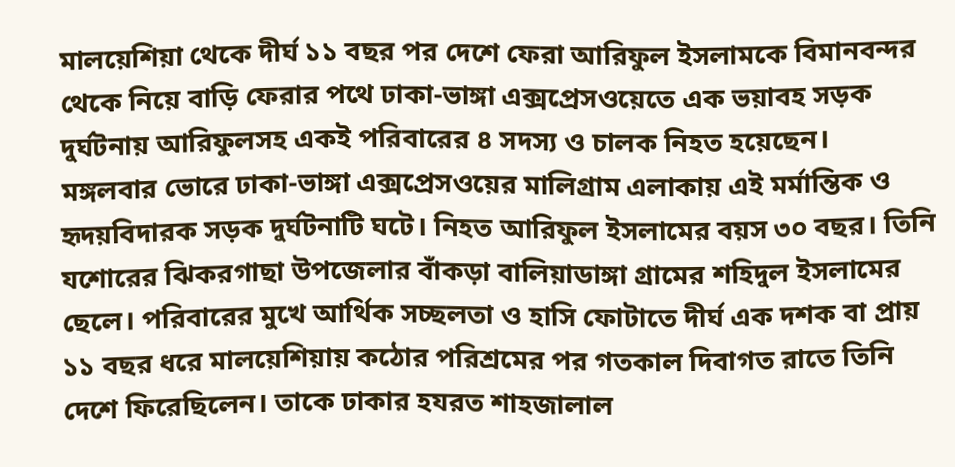মালয়েশিয়া থেকে দীর্ঘ ১১ বছর পর দেশে ফেরা আরিফুল ইসলামকে বিমানবন্দর থেকে নিয়ে বাড়ি ফেরার পথে ঢাকা-ভাঙ্গা এক্সপ্রেসওয়েতে এক ভয়াবহ সড়ক দুর্ঘটনায় আরিফুলসহ একই পরিবারের ৪ সদস্য ও চালক নিহত হয়েছেন।
মঙ্গলবার ভোরে ঢাকা-ভাঙ্গা এক্সপ্রেসওয়ের মালিগ্রাম এলাকায় এই মর্মান্তিক ও হৃদয়বিদারক সড়ক দুর্ঘটনাটি ঘটে। নিহত আরিফুল ইসলামের বয়স ৩০ বছর। তিনি যশোরের ঝিকরগাছা উপজেলার বাঁকড়া বালিয়াডাঙ্গা গ্রামের শহিদুল ইসলামের ছেলে। পরিবারের মুখে আর্থিক সচ্ছলতা ও হাসি ফোটাতে দীর্ঘ এক দশক বা প্রায় ১১ বছর ধরে মালয়েশিয়ায় কঠোর পরিশ্রমের পর গতকাল দিবাগত রাতে তিনি দেশে ফিরেছিলেন। তাকে ঢাকার হযরত শাহজালাল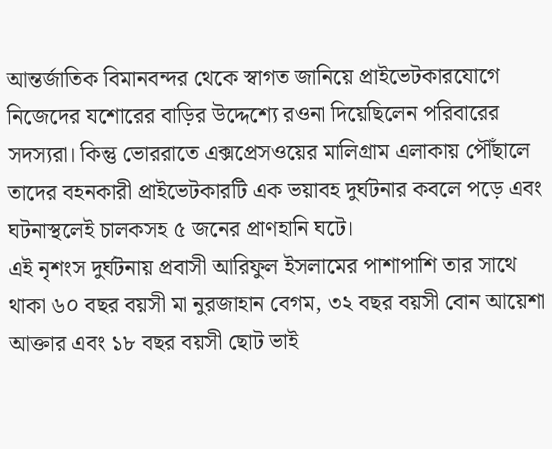আন্তর্জাতিক বিমানবন্দর থেকে স্বাগত জানিয়ে প্রাইভেটকারযোগে নিজেদের যশোরের বাড়ির উদ্দেশ্যে রওনা দিয়েছিলেন পরিবারের সদস্যরা। কিন্তু ভোররাতে এক্সপ্রেসওয়ের মালিগ্রাম এলাকায় পৌঁছালে তাদের বহনকারী প্রাইভেটকারটি এক ভয়াবহ দুর্ঘটনার কবলে পড়ে এবং ঘটনাস্থলেই চালকসহ ৫ জনের প্রাণহানি ঘটে।
এই নৃশংস দুর্ঘটনায় প্রবাসী আরিফুল ইসলামের পাশাপাশি তার সাথে থাকা ৬০ বছর বয়সী মা নুরজাহান বেগম, ৩২ বছর বয়সী বোন আয়েশা আক্তার এবং ১৮ বছর বয়সী ছোট ভাই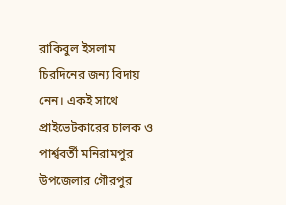রাকিবুল ইসলাম চিরদিনের জন্য বিদায় নেন। একই সাথে প্রাইভেটকারের চালক ও পার্শ্ববর্তী মনিরামপুর উপজেলার গৌরপুর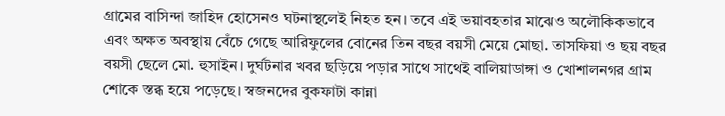গ্রামের বাসিন্দা জাহিদ হোসেনও ঘটনাস্থলেই নিহত হন। তবে এই ভয়াবহতার মাঝেও অলৌকিকভাবে এবং অক্ষত অবস্থায় বেঁচে গেছে আরিফুলের বোনের তিন বছর বয়সী মেয়ে মোছা. তাসফিয়া ও ছয় বছর বয়সী ছেলে মো. হুসাইন। দুর্ঘটনার খবর ছড়িয়ে পড়ার সাথে সাথেই বালিয়াডাঙ্গা ও খোশালনগর গ্রাম শোকে স্তব্ধ হয়ে পড়েছে। স্বজনদের বুকফাটা কান্না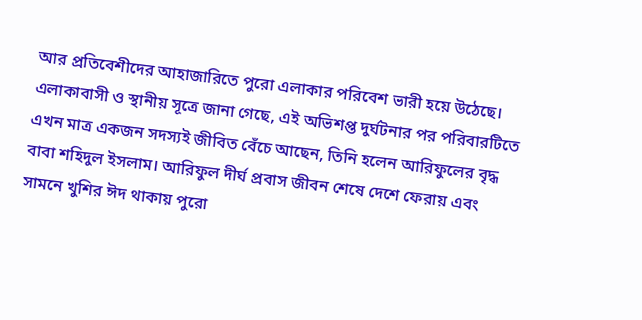আর প্রতিবেশীদের আহাজারিতে পুরো এলাকার পরিবেশ ভারী হয়ে উঠেছে।
এলাকাবাসী ও স্থানীয় সূত্রে জানা গেছে, এই অভিশপ্ত দুর্ঘটনার পর পরিবারটিতে এখন মাত্র একজন সদস্যই জীবিত বেঁচে আছেন, তিনি হলেন আরিফুলের বৃদ্ধ বাবা শহিদুল ইসলাম। আরিফুল দীর্ঘ প্রবাস জীবন শেষে দেশে ফেরায় এবং সামনে খুশির ঈদ থাকায় পুরো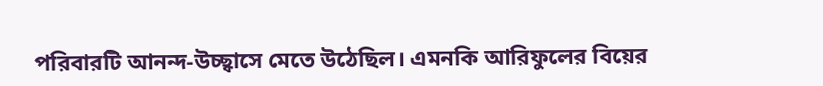পরিবারটি আনন্দ-উচ্ছ্বাসে মেতে উঠেছিল। এমনকি আরিফুলের বিয়ের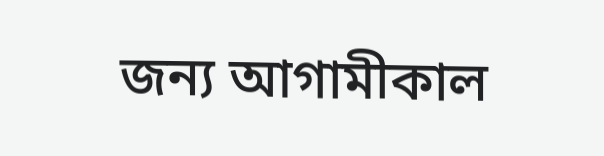জন্য আগামীকাল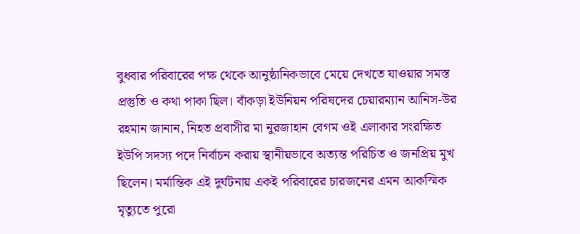বুধবার পরিবারের পক্ষ থেকে আনুষ্ঠানিকভাবে মেয়ে দেখতে যাওয়ার সমস্ত প্রস্তুতি ও কথা পাকা ছিল। বাঁকড়া ইউনিয়ন পরিষদের চেয়ারম্যান আনিস-উর রহমান জানান, নিহত প্রবাসীর মা নুরজাহান বেগম ওই এলাকার সংরক্ষিত ইউপি সদস্য পদে নির্বাচন করায় স্থানীয়ভাবে অত্যন্ত পরিচিত ও জনপ্রিয় মুখ ছিলেন। মর্মান্তিক এই দুর্ঘটনায় একই পরিবারের চারজনের এমন আকস্মিক মৃত্যুতে পুরো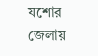যশোর জেলায়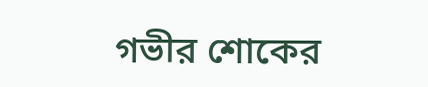গভীর শোকের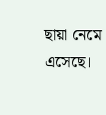ছায়া নেমে এসেছে।